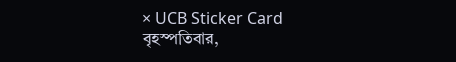× UCB Sticker Card
বৃহস্পতিবার,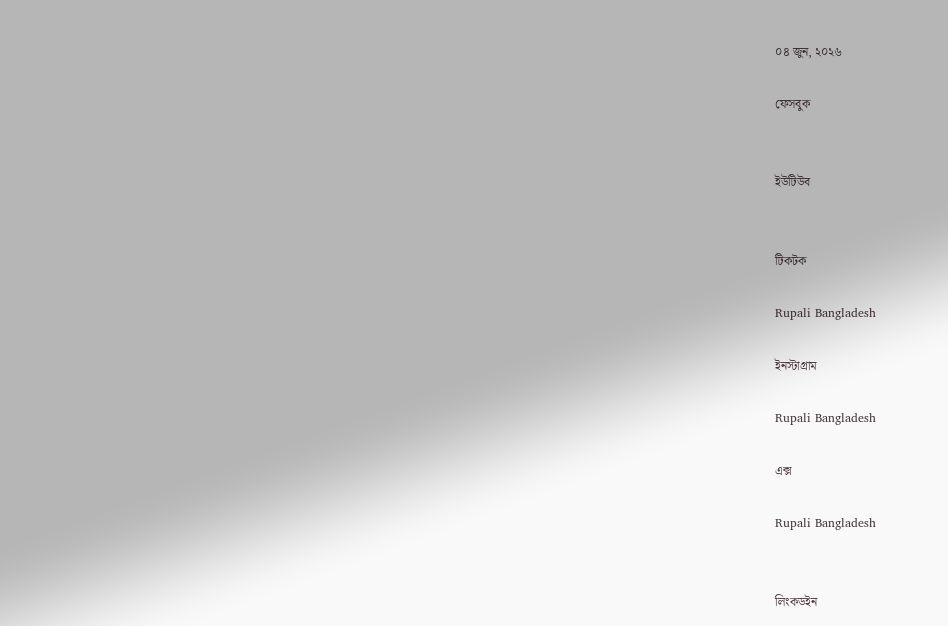০৪ জুন, ২০২৬

ফেসবুক


ইউটিউব


টিকটক

Rupali Bangladesh

ইনস্টাগ্রাম

Rupali Bangladesh

এক্স

Rupali Bangladesh


লিংকডইন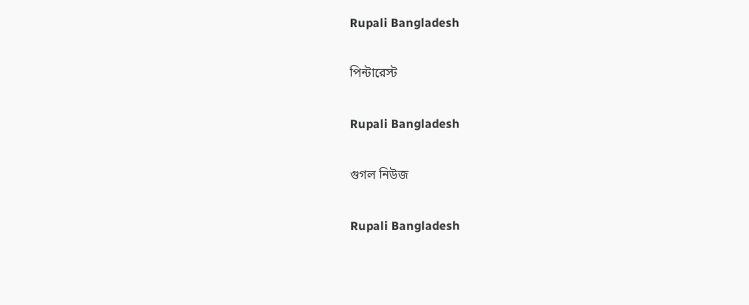Rupali Bangladesh

পিন্টারেস্ট

Rupali Bangladesh

গুগল নিউজ

Rupali Bangladesh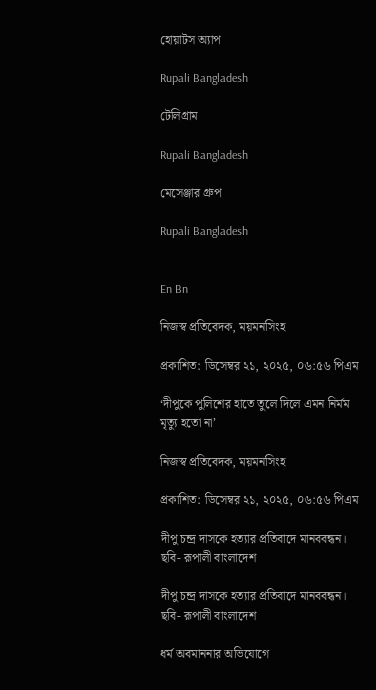হোয়াটস অ্যাপ

Rupali Bangladesh

টেলিগ্রাম

Rupali Bangladesh

মেসেঞ্জার গ্রুপ

Rupali Bangladesh


En Bn

নিজস্ব প্রতিবেদক, ময়মনসিংহ

প্রকাশিত: ডিসেম্বর ২১, ২০২৫, ০৬:৫৬ পিএম

‘দীপুকে পুলিশের হাতে তুলে দিলে এমন নির্মম মৃত্যু হতো না’

নিজস্ব প্রতিবেদক, ময়মনসিংহ

প্রকাশিত: ডিসেম্বর ২১, ২০২৫, ০৬:৫৬ পিএম

দীপু চন্দ্র দাসকে হত্যার প্রতিবাদে মানববন্ধন। ছবি- রূপালী বাংলাদেশ

দীপু চন্দ্র দাসকে হত্যার প্রতিবাদে মানববন্ধন। ছবি- রূপালী বাংলাদেশ

ধর্ম অবমাননার অভিযোগে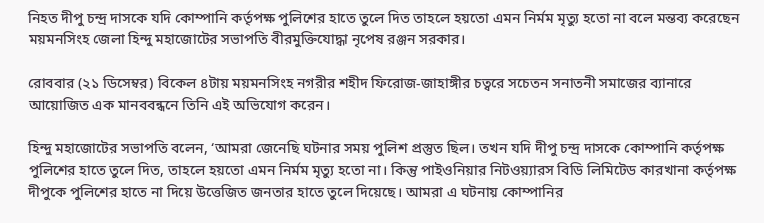নিহত দীপু চন্দ্র দাসকে যদি কোম্পানি কর্তৃপক্ষ পুলিশের হাতে তুলে দিত তাহলে হয়তো এমন নির্মম মৃত্যু হতো না বলে মন্তব্য করেছেন ময়মনসিংহ জেলা হিন্দু মহাজোটের সভাপতি বীরমুক্তিযোদ্ধা নৃপেষ রঞ্জন সরকার।

রোববার (২১ ডিসেম্বর) বিকেল ৪টায় ময়মনসিংহ নগরীর শহীদ ফিরোজ-জাহাঙ্গীর চত্বরে সচেতন সনাতনী সমাজের ব্যানারে আয়োজিত এক মানববন্ধনে তিনি এই অভিযোগ করেন।

হিন্দু মহাজোটের সভাপতি বলেন, ‘আমরা জেনেছি ঘটনার সময় পুলিশ প্রস্তুত ছিল। তখন যদি দীপু চন্দ্র দাসকে কোম্পানি কর্তৃপক্ষ পুলিশের হাতে তুলে দিত, তাহলে হয়তো এমন নির্মম মৃত্যু হতো না। কিন্তু পাইওনিয়ার নিটওয়্যারস বিডি লিমিটেড কারখানা কর্তৃপক্ষ দীপুকে পুলিশের হাতে না দিয়ে উত্তেজিত জনতার হাতে তুলে দিয়েছে। আমরা এ ঘটনায় কোম্পানির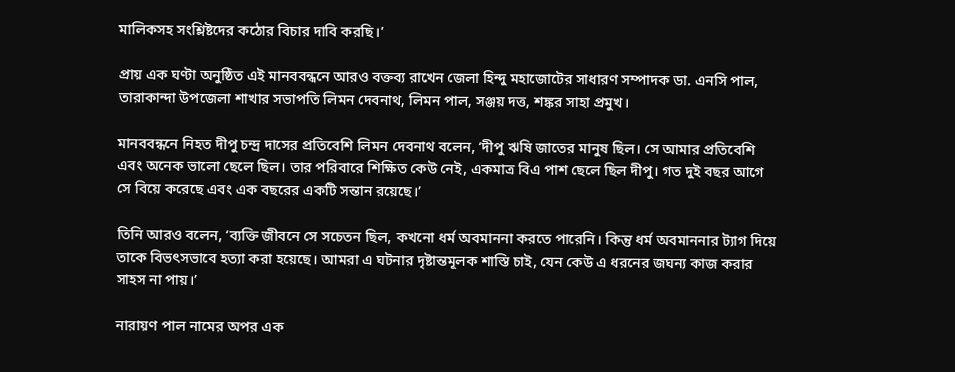মালিকসহ সংশ্লিষ্টদের কঠোর বিচার দাবি করছি।’

প্রায় এক ঘণ্টা অনুষ্ঠিত এই মানববন্ধনে আরও বক্তব্য রাখেন জেলা হিন্দু মহাজোটের সাধারণ সম্পাদক ডা. এনসি পাল, তারাকান্দা উপজেলা শাখার সভাপতি লিমন দেবনাথ, লিমন পাল, সঞ্জয় দত্ত, শঙ্কর সাহা প্রমুখ।

মানববন্ধনে নিহত দীপু চন্দ্র দাসের প্রতিবেশি লিমন দেবনাথ বলেন, ‘দীপু ঋষি জাতের মানুষ ছিল। সে আমার প্রতিবেশি এবং অনেক ভালো ছেলে ছিল। তার পরিবারে শিক্ষিত কেউ নেই, একমাত্র বিএ পাশ ছেলে ছিল দীপু। গত দুই বছর আগে সে বিয়ে করেছে এবং এক বছরের একটি সন্তান রয়েছে।’

তিনি আরও বলেন, ‘ব্যক্তি জীবনে সে সচেতন ছিল, কখনো ধর্ম অবমাননা করতে পারেনি। কিন্তু ধর্ম অবমাননার ট্যাগ দিয়ে তাকে বিভৎসভাবে হত্যা করা হয়েছে। আমরা এ ঘটনার দৃষ্টান্তমূলক শাস্তি চাই, যেন কেউ এ ধরনের জঘন্য কাজ করার সাহস না পায়।’

নারায়ণ পাল নামের অপর এক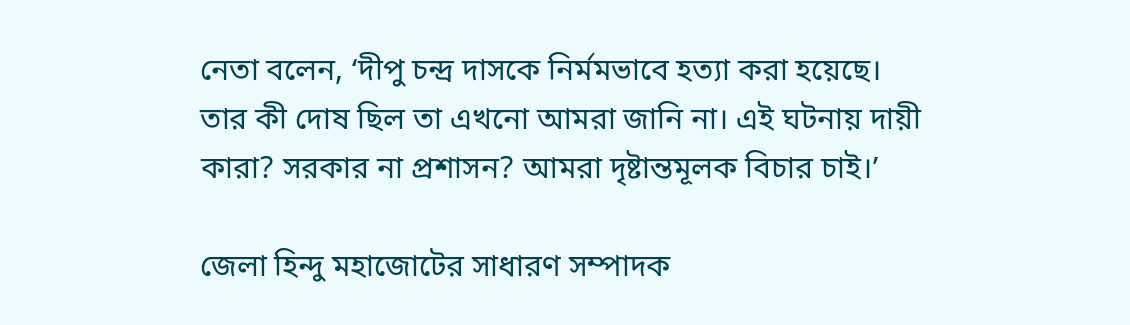নেতা বলেন, ‘দীপু চন্দ্র দাসকে নির্মমভাবে হত্যা করা হয়েছে। তার কী দোষ ছিল তা এখনো আমরা জানি না। এই ঘটনায় দায়ী কারা? সরকার না প্রশাসন? আমরা দৃষ্টান্তমূলক বিচার চাই।’

জেলা হিন্দু মহাজোটের সাধারণ সম্পাদক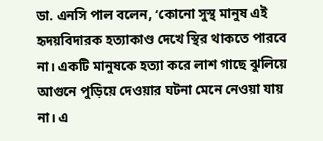ডা. এনসি পাল বলেন, ‘কোনো সুস্থ মানুষ এই হৃদয়বিদারক হত্যাকাণ্ড দেখে স্থির থাকতে পারবে না। একটি মানুষকে হত্যা করে লাশ গাছে ঝুলিয়ে আগুনে পুড়িয়ে দেওয়ার ঘটনা মেনে নেওয়া যায় না। এ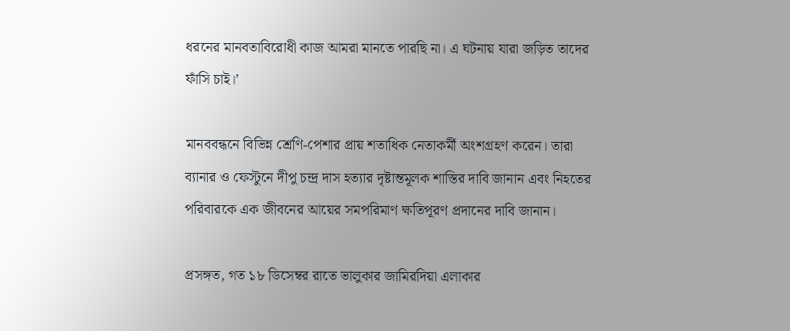ধরনের মানবতাবিরোধী কাজ আমরা মানতে পারছি না। এ ঘটনায় যারা জড়িত তাদের ফাঁসি চাই।’

মানববন্ধনে বিভিন্ন শ্রেণি-পেশার প্রায় শতাধিক নেতাকর্মী অংশগ্রহণ করেন। তারা ব্যানার ও ফেস্টুনে দীপু চন্দ্র দাস হত্যার দৃষ্টান্তমূলক শাস্তির দাবি জানান এবং নিহতের পরিবারকে এক জীবনের আয়ের সমপরিমাণ ক্ষতিপূরণ প্রদানের দাবি জানান।

প্রসঙ্গত, গত ১৮ ডিসেম্বর রাতে ভালুকার জামিরদিয়া এলাকার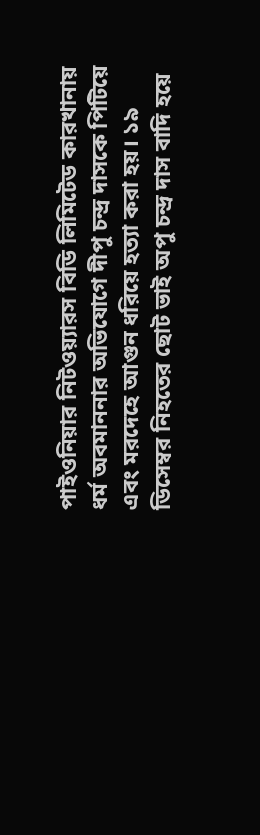পাইওনিয়ার নিটওয়্যারস বিডি লিমিটেড কারখানায় ধর্ম অবমাননার অভিযোগে দীপু চন্দ্র দাসকে পিটিয়ে এবং মরদেহে আগুন ধরিয়ে হত্যা করা হয়। ১৯ ডিসেম্বর নিহতের ছোট ভাই অপু চন্দ্র দাস বাদি হয়ে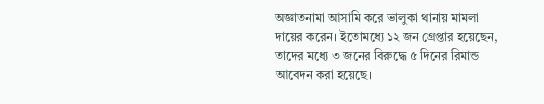অজ্ঞাতনামা আসামি করে ভালুকা থানায় মামলা দায়ের করেন। ইতোমধ্যে ১২ জন গ্রেপ্তার হয়েছেন, তাদের মধ্যে ৩ জনের বিরুদ্ধে ৫ দিনের রিমান্ড আবেদন করা হয়েছে।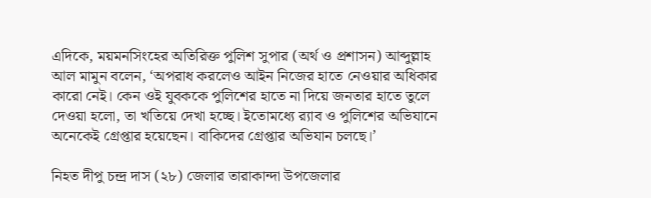এদিকে, ময়মনসিংহের অতিরিক্ত পুলিশ সুপার (অর্থ ও প্রশাসন) আব্দুল্লাহ আল মামুন বলেন, ‘অপরাধ করলেও আইন নিজের হাতে নেওয়ার অধিকার কারো নেই। কেন ওই যুবককে পুলিশের হাতে না দিয়ে জনতার হাতে তুলে দেওয়া হলো, তা খতিয়ে দেখা হচ্ছে। ইতোমধ্যে র‌্যাব ও পুলিশের অভিযানে অনেকেই গ্রেপ্তার হয়েছেন। বাকিদের গ্রেপ্তার অভিযান চলছে।’

নিহত দীপু চন্দ্র দাস (২৮) জেলার তারাকান্দা উপজেলার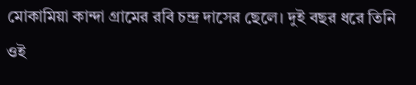মোকামিয়া কান্দা গ্রামের রবি চন্দ্র দাসের ছেলে। দুই বছর ধরে তিনি ওই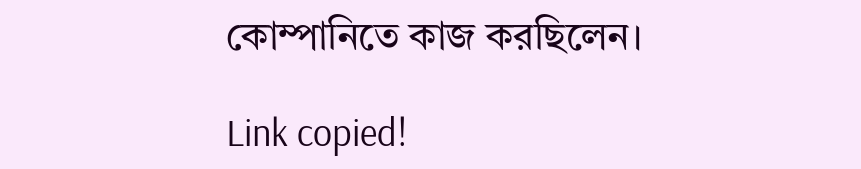কোম্পানিতে কাজ করছিলেন।

Link copied!